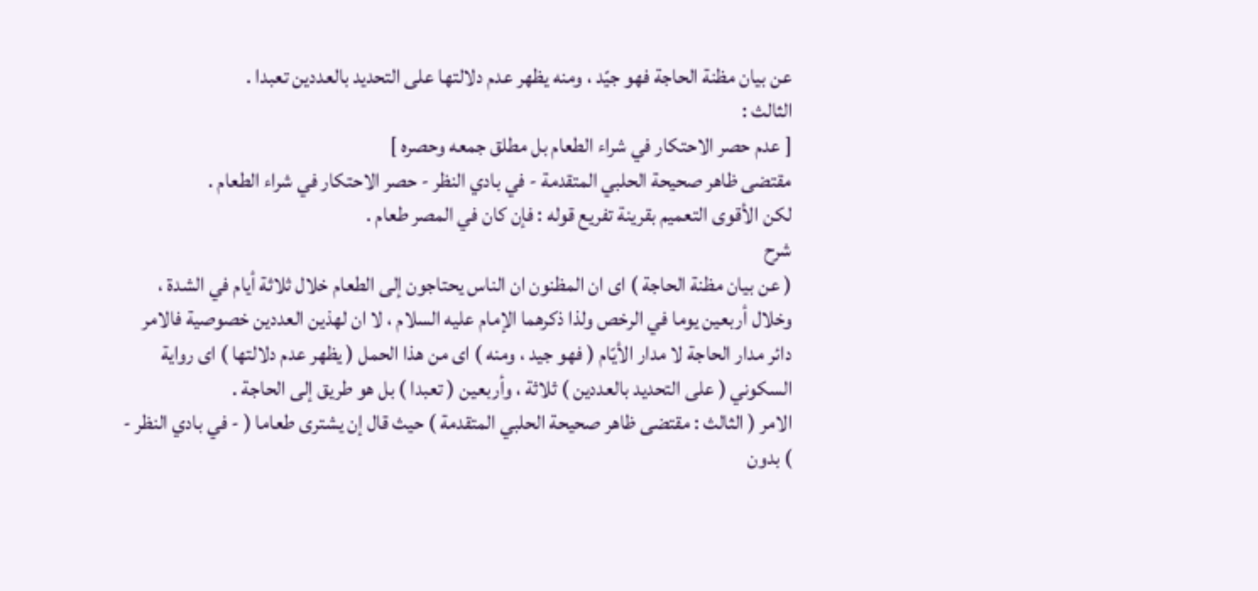عن بيان مظنة الحاجة فهو جيّد ، ومنه يظهر عدم دلالتها على التحديد بالعددين تعبدا .
الثالث :
[ عدم حصر الاحتكار في شراء الطعام بل مطلق جمعه وحصره ]
مقتضى ظاهر صحيحة الحلبي المتقدمة - في بادي النظر - حصر الاحتكار في شراء الطعام .
لكن الأقوى التعميم بقرينة تفريع قوله : فإن كان في المصر طعام .
شرح
( عن بيان مظنة الحاجة ) اى ان المظنون ان الناس يحتاجون إلى الطعام خلال ثلاثة أيام في الشدة ، وخلال أربعين يوما في الرخص ولذا ذكرهما الإمام عليه السلام ، لا ان لهذين العددين خصوصية فالامر دائر مدار الحاجة لا مدار الأيّام ( فهو جيد ، ومنه ) اى من هذا الحمل ( يظهر عدم دلالتها ) اى رواية السكوني ( على التحديد بالعددين ) ثلاثة ، وأربعين ( تعبدا ) بل هو طريق إلى الحاجة .
الامر ( الثالث : مقتضى ظاهر صحيحة الحلبي المتقدمة ) حيث قال إن يشترى طعاما ( - في بادي النظر - ) بدون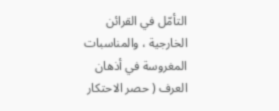التأمّل في القرائن الخارجية ، والمناسبات المغروسة في أذهان العرف ( حصر الاحتكار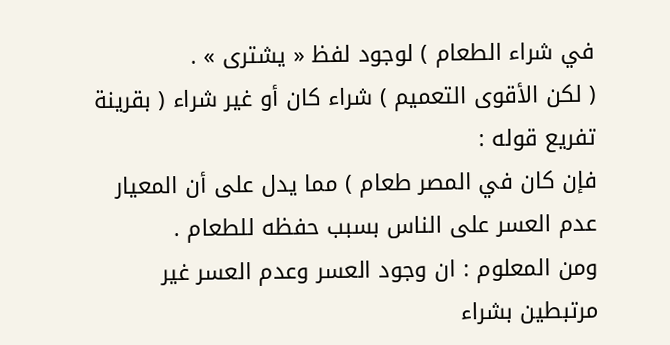في شراء الطعام ) لوجود لفظ « يشترى » .
( لكن الأقوى التعميم ) شراء كان أو غير شراء ( بقرينة تفريع قوله :
فإن كان في المصر طعام ) مما يدل على أن المعيار عدم العسر على الناس بسبب حفظه للطعام .
ومن المعلوم : ان وجود العسر وعدم العسر غير مرتبطين بشراء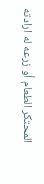المحتكر الطعام أو زرعه له ارادته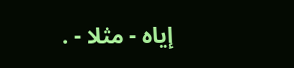إياه - مثلا - .